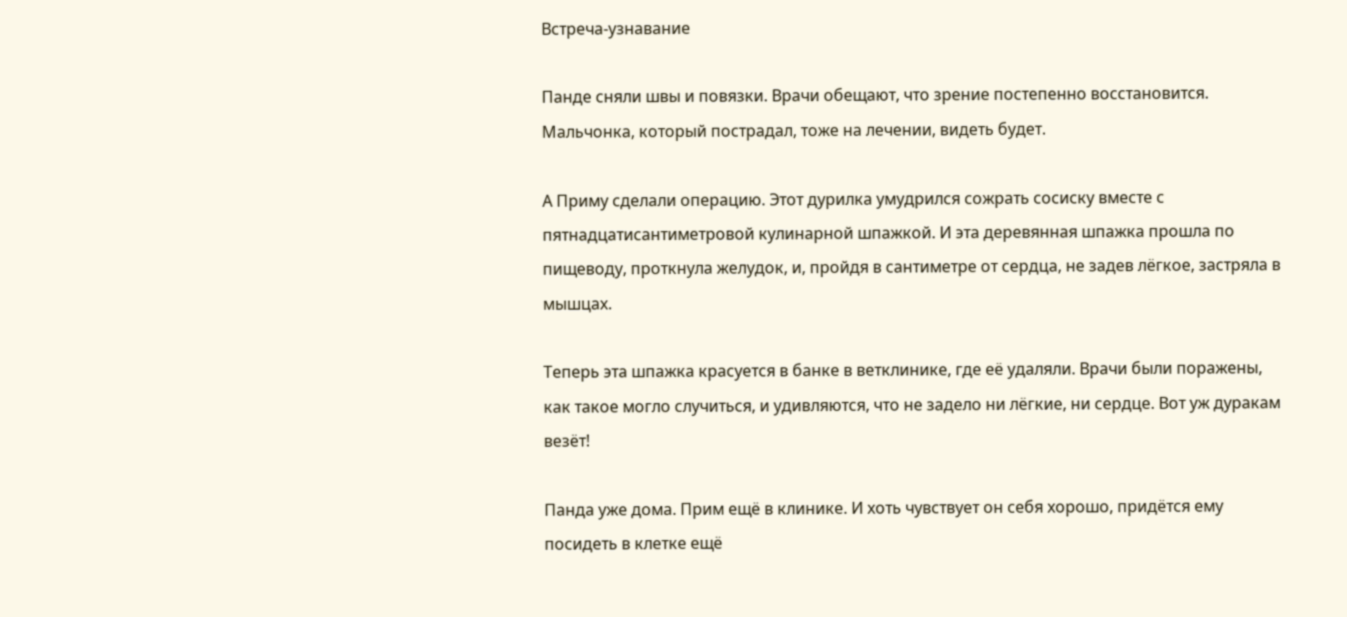Встреча-узнавание

Панде сняли швы и повязки. Врачи обещают, что зрение постепенно восстановится. Мальчонка, который пострадал, тоже на лечении, видеть будет.

А Приму сделали операцию. Этот дурилка умудрился сожрать сосиску вместе с пятнадцатисантиметровой кулинарной шпажкой. И эта деревянная шпажка прошла по пищеводу, проткнула желудок, и, пройдя в сантиметре от сердца, не задев лёгкое, застряла в мышцах.

Теперь эта шпажка красуется в банке в ветклинике, где её удаляли. Врачи были поражены, как такое могло случиться, и удивляются, что не задело ни лёгкие, ни сердце. Вот уж дуракам везёт!

Панда уже дома. Прим ещё в клинике. И хоть чувствует он себя хорошо, придётся ему посидеть в клетке ещё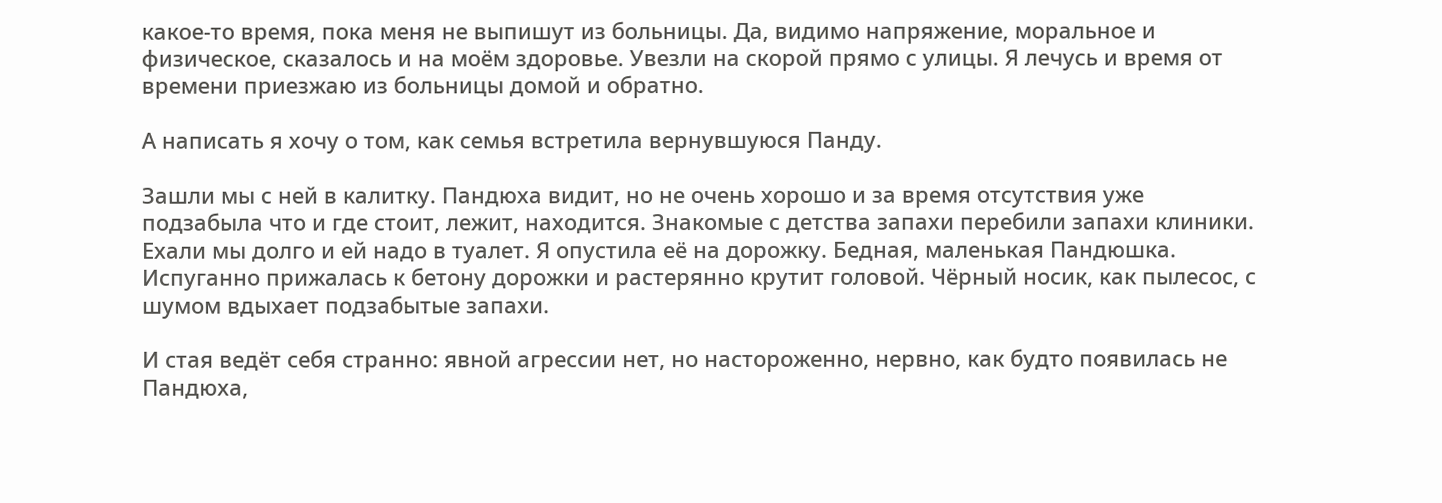какое-то время, пока меня не выпишут из больницы. Да, видимо напряжение, моральное и физическое, сказалось и на моём здоровье. Увезли на скорой прямо с улицы. Я лечусь и время от времени приезжаю из больницы домой и обратно.

А написать я хочу о том, как семья встретила вернувшуюся Панду.

Зашли мы с ней в калитку. Пандюха видит, но не очень хорошо и за время отсутствия уже подзабыла что и где стоит, лежит, находится. Знакомые с детства запахи перебили запахи клиники. Ехали мы долго и ей надо в туалет. Я опустила её на дорожку. Бедная, маленькая Пандюшка. Испуганно прижалась к бетону дорожки и растерянно крутит головой. Чёрный носик, как пылесос, с шумом вдыхает подзабытые запахи.

И стая ведёт себя странно: явной агрессии нет, но настороженно, нервно, как будто появилась не Пандюха,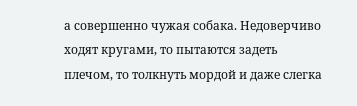а совершенно чужая собака. Недоверчиво ходят кругами, то пытаются задеть плечом, то толкнуть мордой и даже слегка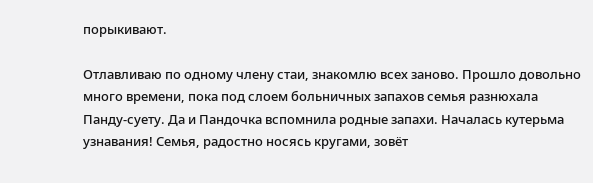порыкивают.

Отлавливаю по одному члену стаи, знакомлю всех заново. Прошло довольно много времени, пока под слоем больничных запахов семья разнюхала Панду-суету. Да и Пандочка вспомнила родные запахи. Началась кутерьма узнавания! Семья, радостно носясь кругами, зовёт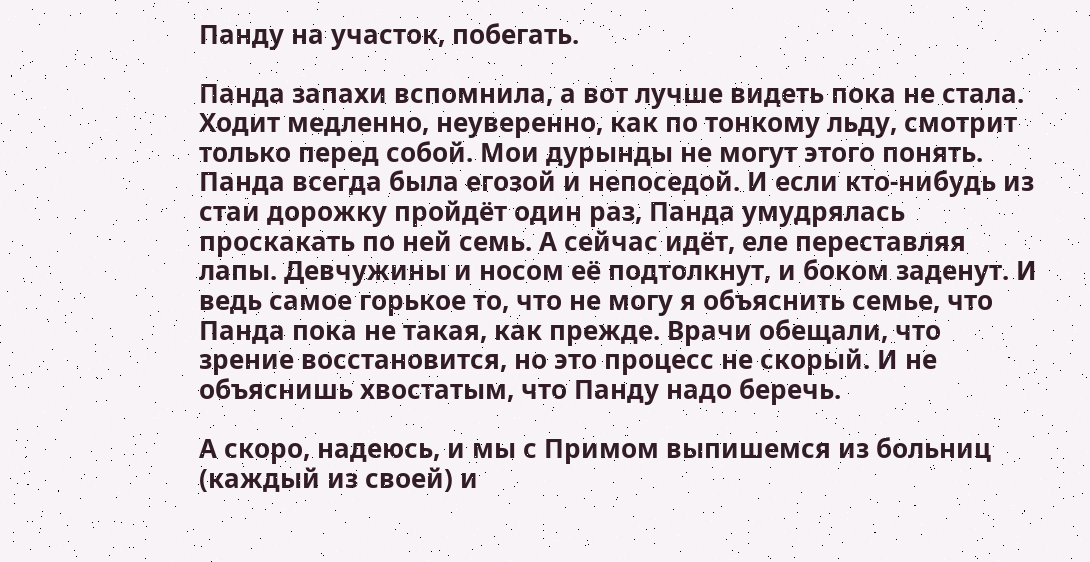Панду на участок, побегать.

Панда запахи вспомнила, а вот лучше видеть пока не стала. Ходит медленно, неуверенно, как по тонкому льду, смотрит только перед собой. Мои дурынды не могут этого понять. Панда всегда была егозой и непоседой. И если кто-нибудь из стаи дорожку пройдёт один раз, Панда умудрялась проскакать по ней семь. А сейчас идёт, еле переставляя лапы. Девчужины и носом её подтолкнут, и боком заденут. И ведь самое горькое то, что не могу я объяснить семье, что Панда пока не такая, как прежде. Врачи обещали, что зрение восстановится, но это процесс не скорый. И не объяснишь хвостатым, что Панду надо беречь.

А скоро, надеюсь, и мы с Примом выпишемся из больниц (каждый из своей) и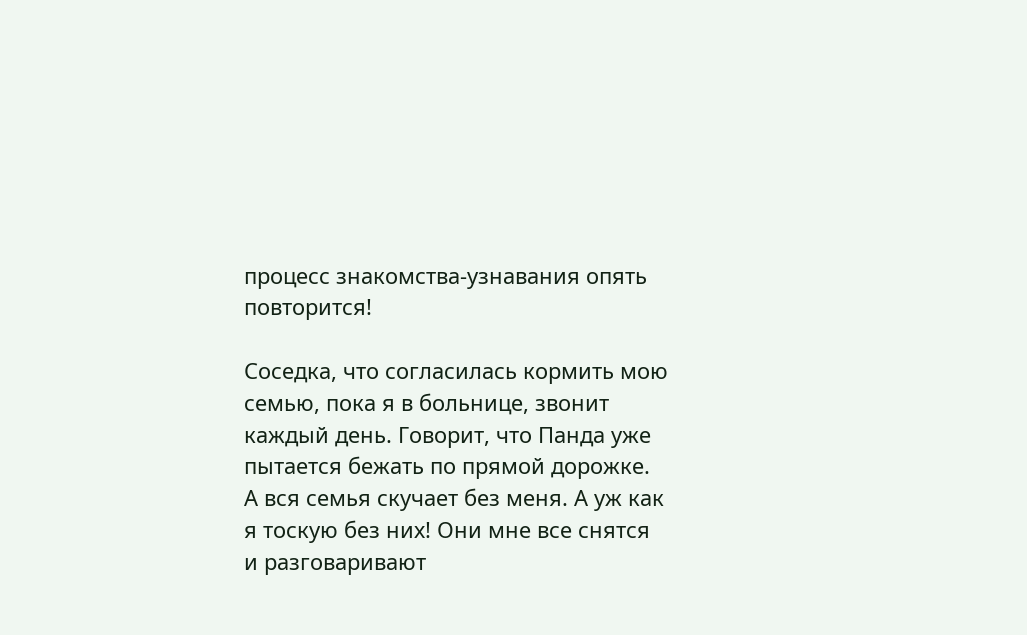процесс знакомства-узнавания опять повторится!

Соседка, что согласилась кормить мою семью, пока я в больнице, звонит каждый день. Говорит, что Панда уже пытается бежать по прямой дорожке. А вся семья скучает без меня. А уж как я тоскую без них! Они мне все снятся и разговаривают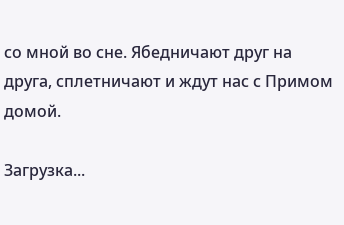со мной во сне. Ябедничают друг на друга, сплетничают и ждут нас с Примом домой.

Загрузка...